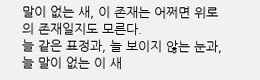말이 없는 새, 이 존재는 어쩌면 위로의 존재일지도 모른다.
늘 같은 표정과, 늘 보이지 않는 눈과, 늘 말이 없는 이 새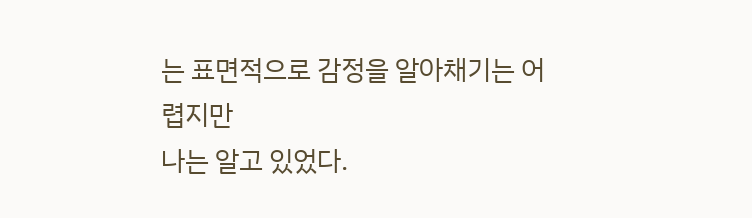는 표면적으로 감정을 알아채기는 어렵지만
나는 알고 있었다.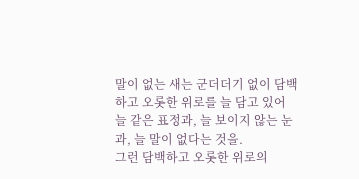말이 없는 새는 군더더기 없이 담백하고 오롯한 위로를 늘 담고 있어
늘 같은 표정과, 늘 보이지 않는 눈과, 늘 말이 없다는 것을.
그런 담백하고 오롯한 위로의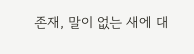존재, 말이 없는 새에 대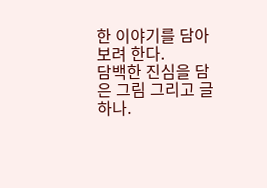한 이야기를 담아보려 한다.
담백한 진심을 담은 그림 그리고 글 하나.